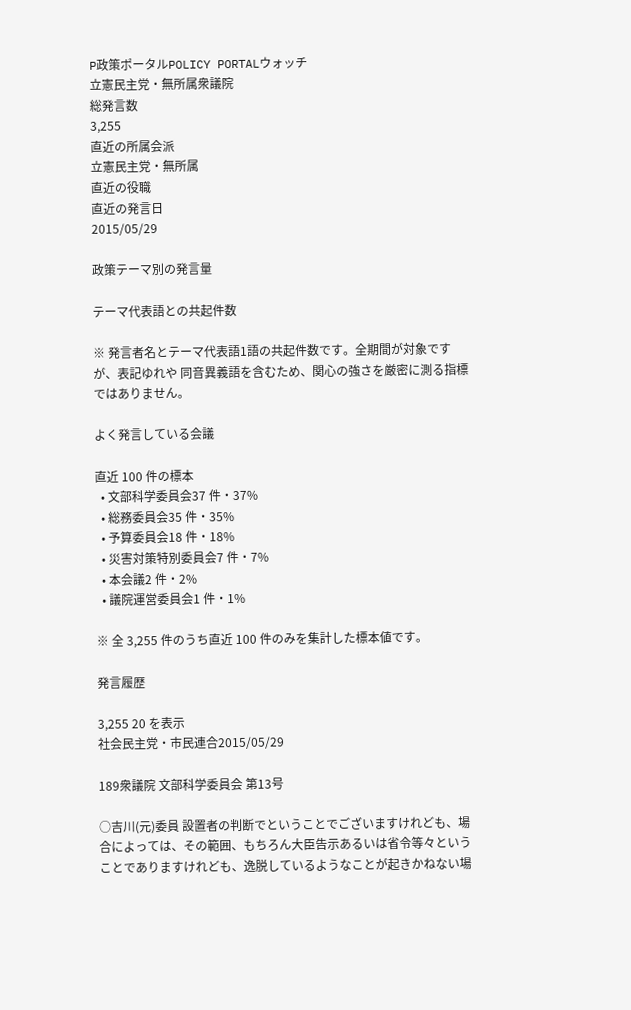P政策ポータルPOLICY PORTALウォッチ
立憲民主党・無所属衆議院
総発言数
3,255
直近の所属会派
立憲民主党・無所属
直近の役職
直近の発言日
2015/05/29

政策テーマ別の発言量

テーマ代表語との共起件数

※ 発言者名とテーマ代表語1語の共起件数です。全期間が対象ですが、表記ゆれや 同音異義語を含むため、関心の強さを厳密に測る指標ではありません。

よく発言している会議

直近 100 件の標本
  • 文部科学委員会37 件・37%
  • 総務委員会35 件・35%
  • 予算委員会18 件・18%
  • 災害対策特別委員会7 件・7%
  • 本会議2 件・2%
  • 議院運営委員会1 件・1%

※ 全 3,255 件のうち直近 100 件のみを集計した標本値です。

発言履歴

3,255 20 を表示
社会民主党・市民連合2015/05/29

189衆議院 文部科学委員会 第13号

○吉川(元)委員 設置者の判断でということでございますけれども、場合によっては、その範囲、もちろん大臣告示あるいは省令等々ということでありますけれども、逸脱しているようなことが起きかねない場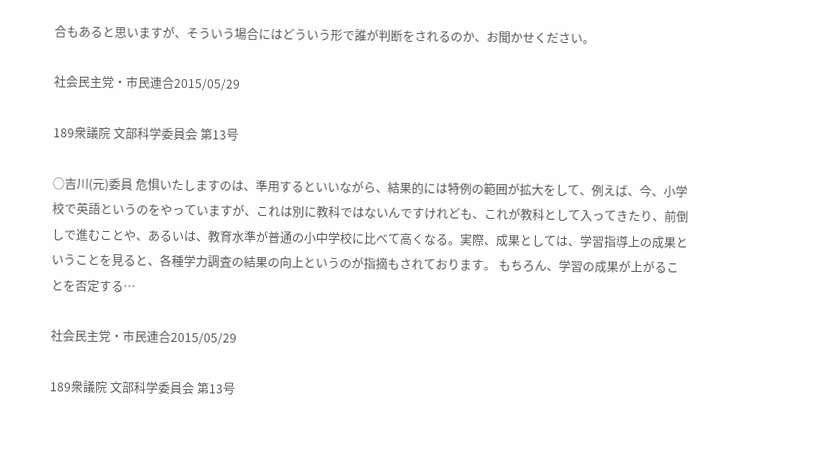合もあると思いますが、そういう場合にはどういう形で誰が判断をされるのか、お聞かせください。

社会民主党・市民連合2015/05/29

189衆議院 文部科学委員会 第13号

○吉川(元)委員 危惧いたしますのは、準用するといいながら、結果的には特例の範囲が拡大をして、例えば、今、小学校で英語というのをやっていますが、これは別に教科ではないんですけれども、これが教科として入ってきたり、前倒しで進むことや、あるいは、教育水準が普通の小中学校に比べて高くなる。実際、成果としては、学習指導上の成果ということを見ると、各種学力調査の結果の向上というのが指摘もされております。 もちろん、学習の成果が上がることを否定する…

社会民主党・市民連合2015/05/29

189衆議院 文部科学委員会 第13号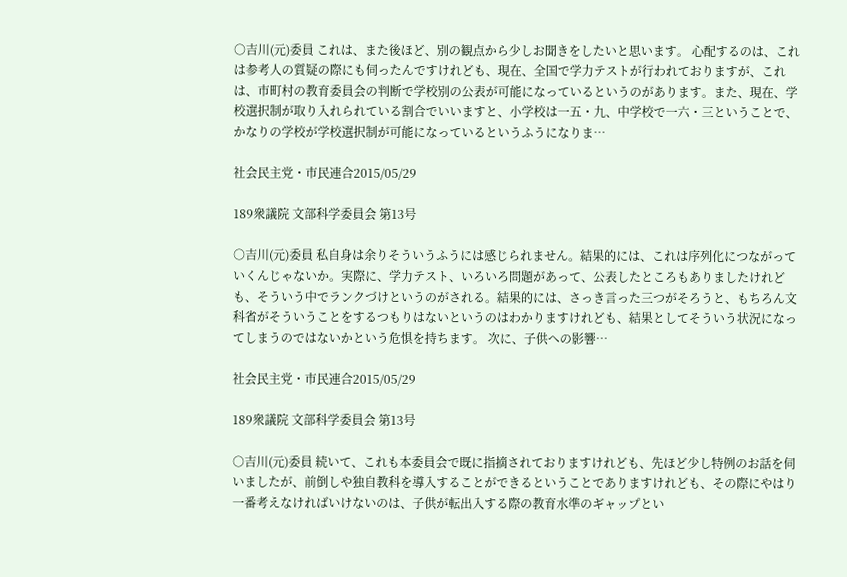○吉川(元)委員 これは、また後ほど、別の観点から少しお聞きをしたいと思います。 心配するのは、これは参考人の質疑の際にも伺ったんですけれども、現在、全国で学力テストが行われておりますが、これは、市町村の教育委員会の判断で学校別の公表が可能になっているというのがあります。また、現在、学校選択制が取り入れられている割合でいいますと、小学校は一五・九、中学校で一六・三ということで、かなりの学校が学校選択制が可能になっているというふうになりま…

社会民主党・市民連合2015/05/29

189衆議院 文部科学委員会 第13号

○吉川(元)委員 私自身は余りそういうふうには感じられません。結果的には、これは序列化につながっていくんじゃないか。実際に、学力テスト、いろいろ問題があって、公表したところもありましたけれども、そういう中でランクづけというのがされる。結果的には、さっき言った三つがそろうと、もちろん文科省がそういうことをするつもりはないというのはわかりますけれども、結果としてそういう状況になってしまうのではないかという危惧を持ちます。 次に、子供への影響…

社会民主党・市民連合2015/05/29

189衆議院 文部科学委員会 第13号

○吉川(元)委員 続いて、これも本委員会で既に指摘されておりますけれども、先ほど少し特例のお話を伺いましたが、前倒しや独自教科を導入することができるということでありますけれども、その際にやはり一番考えなければいけないのは、子供が転出入する際の教育水準のギャップとい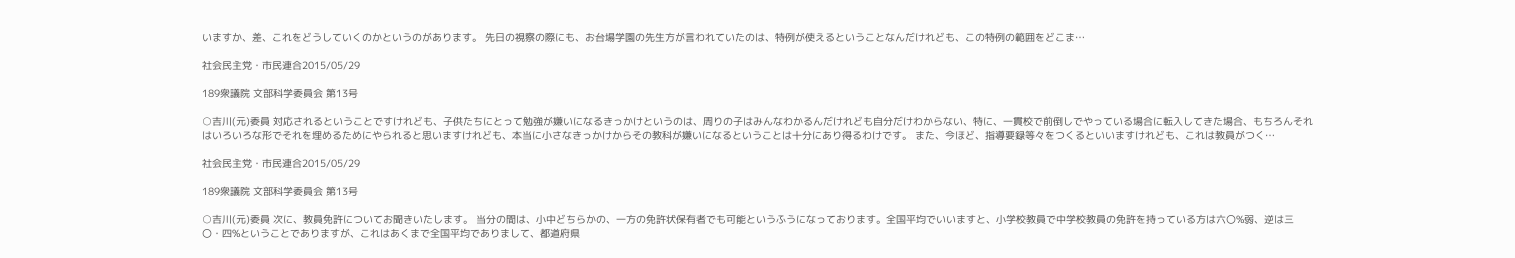いますか、差、これをどうしていくのかというのがあります。 先日の視察の際にも、お台場学園の先生方が言われていたのは、特例が使えるということなんだけれども、この特例の範囲をどこま…

社会民主党・市民連合2015/05/29

189衆議院 文部科学委員会 第13号

○吉川(元)委員 対応されるということですけれども、子供たちにとって勉強が嫌いになるきっかけというのは、周りの子はみんなわかるんだけれども自分だけわからない、特に、一貫校で前倒しでやっている場合に転入してきた場合、もちろんそれはいろいろな形でそれを埋めるためにやられると思いますけれども、本当に小さなきっかけからその教科が嫌いになるということは十分にあり得るわけです。 また、今ほど、指導要録等々をつくるといいますけれども、これは教員がつく…

社会民主党・市民連合2015/05/29

189衆議院 文部科学委員会 第13号

○吉川(元)委員 次に、教員免許についてお聞きいたします。 当分の間は、小中どちらかの、一方の免許状保有者でも可能というふうになっております。全国平均でいいますと、小学校教員で中学校教員の免許を持っている方は六〇%弱、逆は三〇・四%ということでありますが、これはあくまで全国平均でありまして、都道府県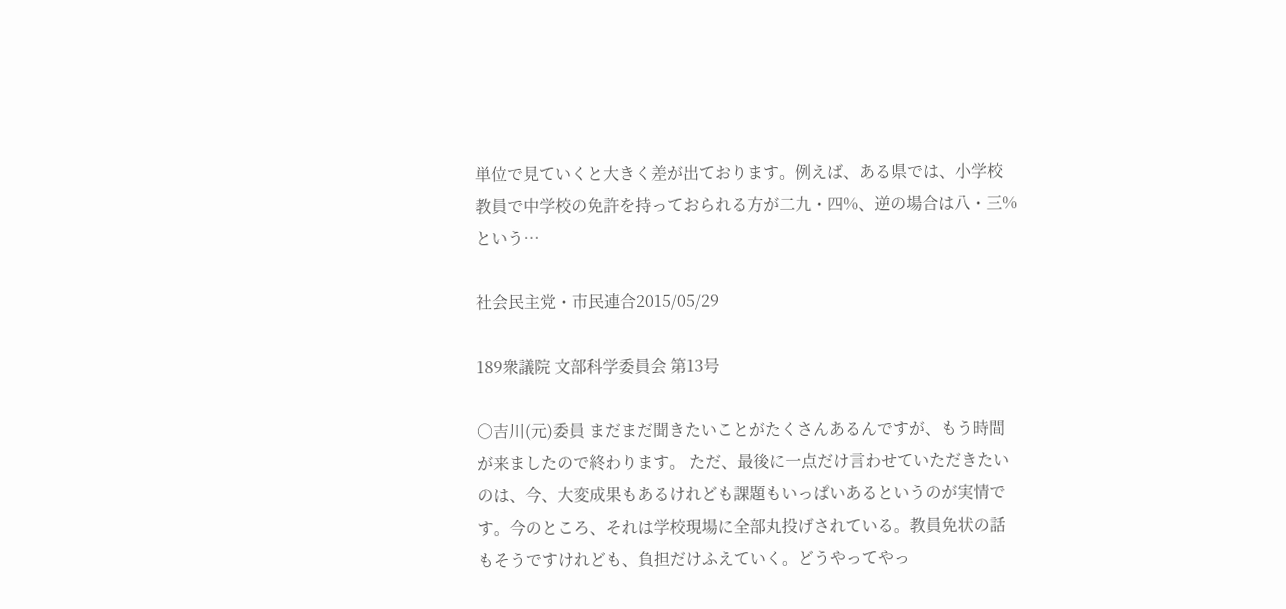単位で見ていくと大きく差が出ております。例えば、ある県では、小学校教員で中学校の免許を持っておられる方が二九・四%、逆の場合は八・三%という…

社会民主党・市民連合2015/05/29

189衆議院 文部科学委員会 第13号

○吉川(元)委員 まだまだ聞きたいことがたくさんあるんですが、もう時間が来ましたので終わります。 ただ、最後に一点だけ言わせていただきたいのは、今、大変成果もあるけれども課題もいっぱいあるというのが実情です。今のところ、それは学校現場に全部丸投げされている。教員免状の話もそうですけれども、負担だけふえていく。どうやってやっ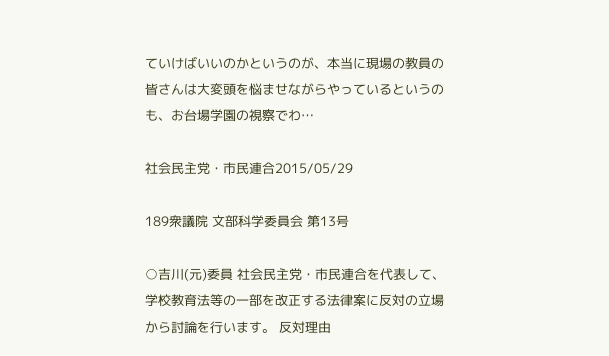ていけばいいのかというのが、本当に現場の教員の皆さんは大変頭を悩ませながらやっているというのも、お台場学園の視察でわ…

社会民主党・市民連合2015/05/29

189衆議院 文部科学委員会 第13号

○吉川(元)委員 社会民主党・市民連合を代表して、学校教育法等の一部を改正する法律案に反対の立場から討論を行います。 反対理由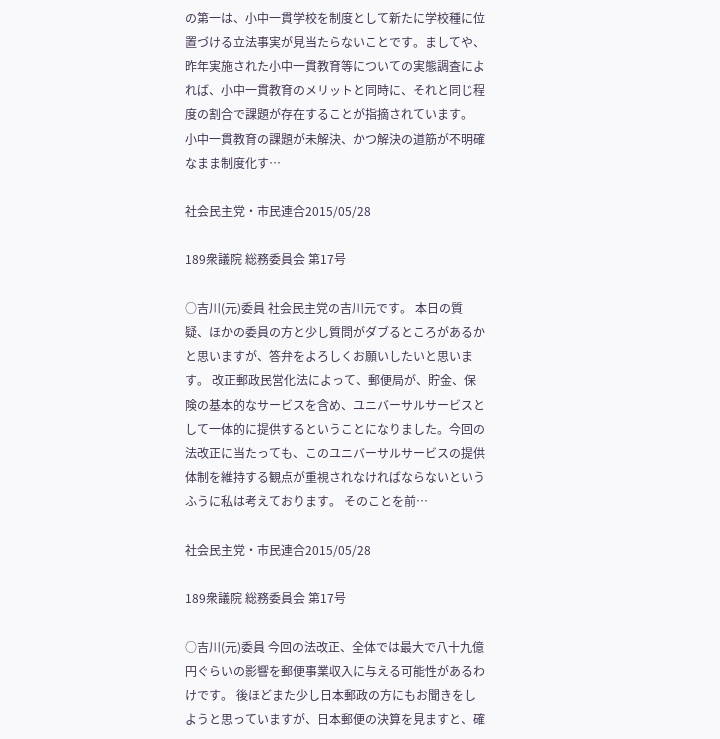の第一は、小中一貫学校を制度として新たに学校種に位置づける立法事実が見当たらないことです。ましてや、昨年実施された小中一貫教育等についての実態調査によれば、小中一貫教育のメリットと同時に、それと同じ程度の割合で課題が存在することが指摘されています。 小中一貫教育の課題が未解決、かつ解決の道筋が不明確なまま制度化す…

社会民主党・市民連合2015/05/28

189衆議院 総務委員会 第17号

○吉川(元)委員 社会民主党の吉川元です。 本日の質疑、ほかの委員の方と少し質問がダブるところがあるかと思いますが、答弁をよろしくお願いしたいと思います。 改正郵政民営化法によって、郵便局が、貯金、保険の基本的なサービスを含め、ユニバーサルサービスとして一体的に提供するということになりました。今回の法改正に当たっても、このユニバーサルサービスの提供体制を維持する観点が重視されなければならないというふうに私は考えております。 そのことを前…

社会民主党・市民連合2015/05/28

189衆議院 総務委員会 第17号

○吉川(元)委員 今回の法改正、全体では最大で八十九億円ぐらいの影響を郵便事業収入に与える可能性があるわけです。 後ほどまた少し日本郵政の方にもお聞きをしようと思っていますが、日本郵便の決算を見ますと、確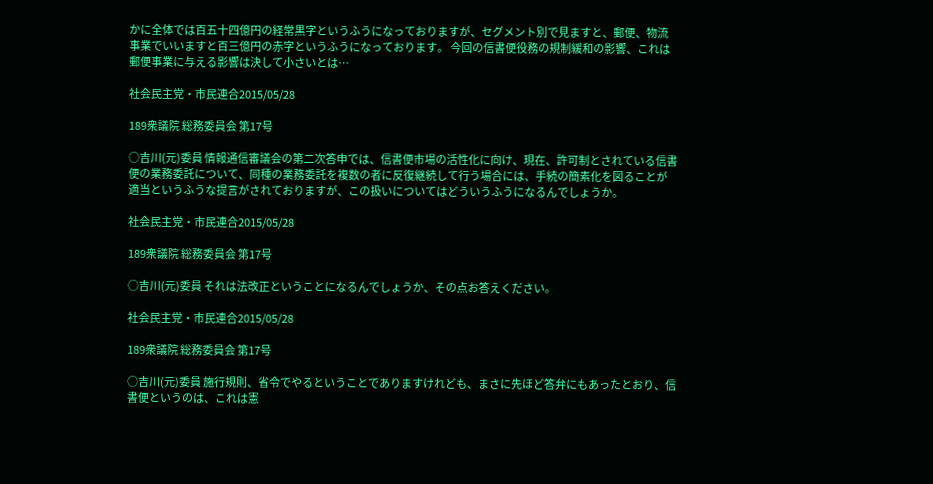かに全体では百五十四億円の経常黒字というふうになっておりますが、セグメント別で見ますと、郵便、物流事業でいいますと百三億円の赤字というふうになっております。 今回の信書便役務の規制緩和の影響、これは郵便事業に与える影響は決して小さいとは…

社会民主党・市民連合2015/05/28

189衆議院 総務委員会 第17号

○吉川(元)委員 情報通信審議会の第二次答申では、信書便市場の活性化に向け、現在、許可制とされている信書便の業務委託について、同種の業務委託を複数の者に反復継続して行う場合には、手続の簡素化を図ることが適当というふうな提言がされておりますが、この扱いについてはどういうふうになるんでしょうか。

社会民主党・市民連合2015/05/28

189衆議院 総務委員会 第17号

○吉川(元)委員 それは法改正ということになるんでしょうか、その点お答えください。

社会民主党・市民連合2015/05/28

189衆議院 総務委員会 第17号

○吉川(元)委員 施行規則、省令でやるということでありますけれども、まさに先ほど答弁にもあったとおり、信書便というのは、これは憲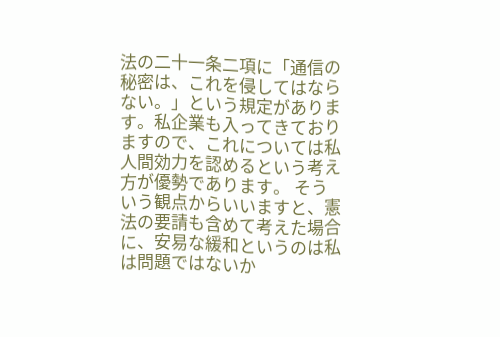法の二十一条二項に「通信の秘密は、これを侵してはならない。」という規定があります。私企業も入ってきておりますので、これについては私人間効力を認めるという考え方が優勢であります。 そういう観点からいいますと、憲法の要請も含めて考えた場合に、安易な緩和というのは私は問題ではないか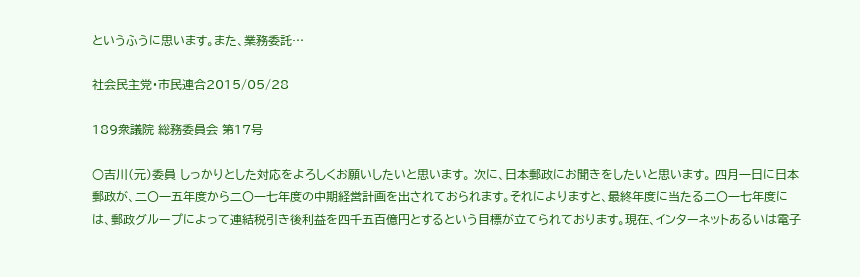というふうに思います。また、業務委託…

社会民主党・市民連合2015/05/28

189衆議院 総務委員会 第17号

○吉川(元)委員 しっかりとした対応をよろしくお願いしたいと思います。 次に、日本郵政にお聞きをしたいと思います。 四月一日に日本郵政が、二〇一五年度から二〇一七年度の中期経営計画を出されておられます。それによりますと、最終年度に当たる二〇一七年度には、郵政グループによって連結税引き後利益を四千五百億円とするという目標が立てられております。現在、インターネットあるいは電子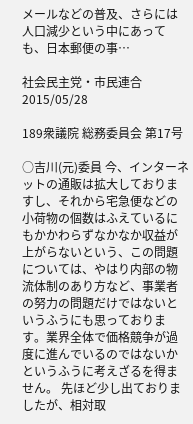メールなどの普及、さらには人口減少という中にあっても、日本郵便の事…

社会民主党・市民連合2015/05/28

189衆議院 総務委員会 第17号

○吉川(元)委員 今、インターネットの通販は拡大しておりますし、それから宅急便などの小荷物の個数はふえているにもかかわらずなかなか収益が上がらないという、この問題については、やはり内部の物流体制のあり方など、事業者の努力の問題だけではないというふうにも思っております。業界全体で価格競争が過度に進んでいるのではないかというふうに考えざるを得ません。 先ほど少し出ておりましたが、相対取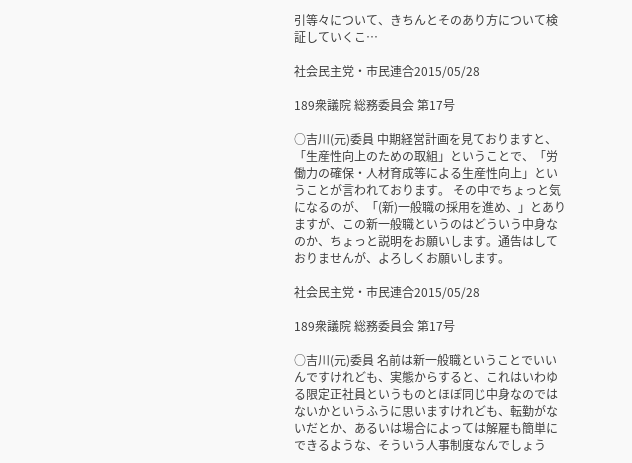引等々について、きちんとそのあり方について検証していくこ…

社会民主党・市民連合2015/05/28

189衆議院 総務委員会 第17号

○吉川(元)委員 中期経営計画を見ておりますと、「生産性向上のための取組」ということで、「労働力の確保・人材育成等による生産性向上」ということが言われております。 その中でちょっと気になるのが、「(新)一般職の採用を進め、」とありますが、この新一般職というのはどういう中身なのか、ちょっと説明をお願いします。通告はしておりませんが、よろしくお願いします。

社会民主党・市民連合2015/05/28

189衆議院 総務委員会 第17号

○吉川(元)委員 名前は新一般職ということでいいんですけれども、実態からすると、これはいわゆる限定正社員というものとほぼ同じ中身なのではないかというふうに思いますけれども、転勤がないだとか、あるいは場合によっては解雇も簡単にできるような、そういう人事制度なんでしょう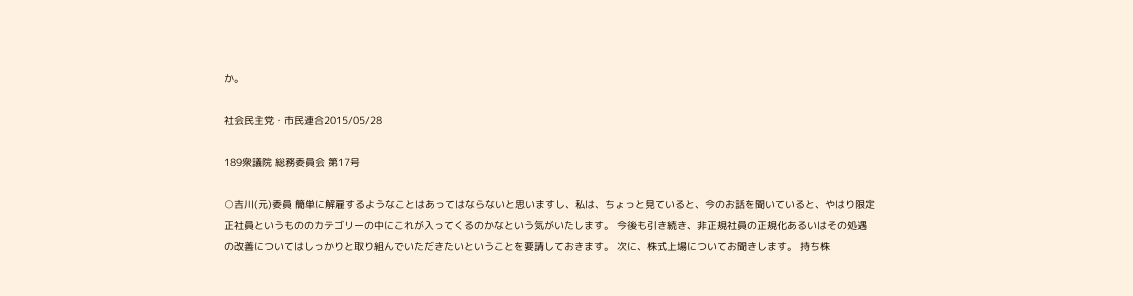か。

社会民主党・市民連合2015/05/28

189衆議院 総務委員会 第17号

○吉川(元)委員 簡単に解雇するようなことはあってはならないと思いますし、私は、ちょっと見ていると、今のお話を聞いていると、やはり限定正社員というもののカテゴリーの中にこれが入ってくるのかなという気がいたします。 今後も引き続き、非正規社員の正規化あるいはその処遇の改善についてはしっかりと取り組んでいただきたいということを要請しておきます。 次に、株式上場についてお聞きします。 持ち株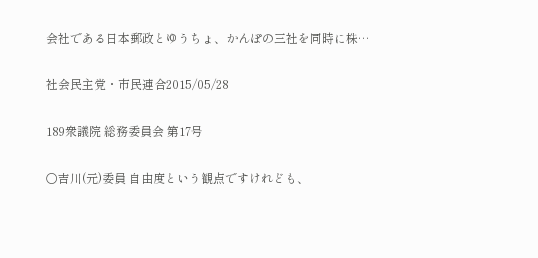会社である日本郵政とゆうちょ、かんぽの三社を同時に株…

社会民主党・市民連合2015/05/28

189衆議院 総務委員会 第17号

○吉川(元)委員 自由度という観点ですけれども、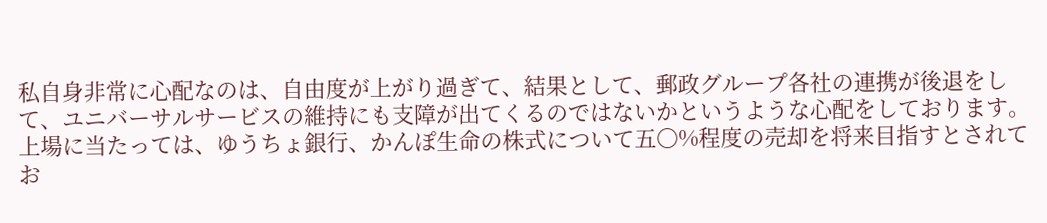私自身非常に心配なのは、自由度が上がり過ぎて、結果として、郵政グループ各社の連携が後退をして、ユニバーサルサービスの維持にも支障が出てくるのではないかというような心配をしております。 上場に当たっては、ゆうちょ銀行、かんぽ生命の株式について五〇%程度の売却を将来目指すとされてお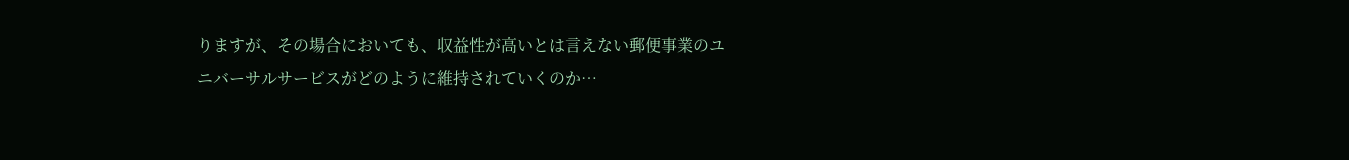りますが、その場合においても、収益性が高いとは言えない郵便事業のユニバーサルサービスがどのように維持されていくのか…